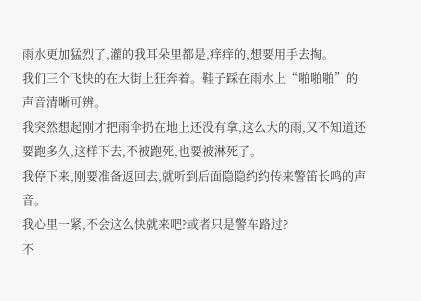雨水更加猛烈了,灌的我耳朵里都是,痒痒的,想要用手去掏。
我们三个飞快的在大街上狂奔着。鞋子踩在雨水上“啪啪啪”的声音清晰可辨。
我突然想起刚才把雨伞扔在地上还没有拿,这么大的雨,又不知道还要跑多久,这样下去,不被跑死,也要被淋死了。
我停下来,刚要准备返回去,就听到后面隐隐约约传来警笛长鸣的声音。
我心里一紧,不会这么快就来吧?或者只是警车路过?
不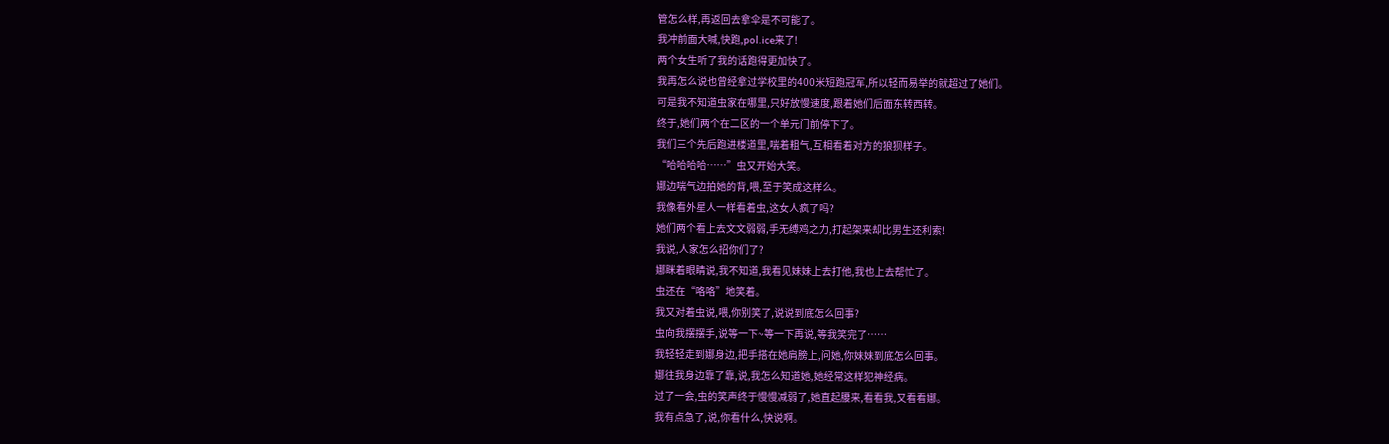管怎么样,再返回去拿伞是不可能了。
我冲前面大喊,快跑,pol.ice来了!
两个女生听了我的话跑得更加快了。
我再怎么说也曾经拿过学校里的400米短跑冠军,所以轻而易举的就超过了她们。
可是我不知道虫家在哪里,只好放慢速度,跟着她们后面东转西转。
终于,她们两个在二区的一个单元门前停下了。
我们三个先后跑进楼道里,喘着粗气,互相看着对方的狼狈样子。
“哈哈哈哈……”虫又开始大笑。
娜边喘气边拍她的背,喂,至于笑成这样么。
我像看外星人一样看着虫,这女人疯了吗?
她们两个看上去文文弱弱,手无缚鸡之力,打起架来却比男生还利索!
我说,人家怎么招你们了?
娜眯着眼睛说,我不知道,我看见妹妹上去打他,我也上去帮忙了。
虫还在“咯咯”地笑着。
我又对着虫说,喂,你别笑了,说说到底怎么回事?
虫向我摆摆手,说等一下~等一下再说,等我笑完了……
我轻轻走到娜身边,把手搭在她肩膀上,问她,你妹妹到底怎么回事。
娜往我身边靠了靠,说,我怎么知道她,她经常这样犯神经病。
过了一会,虫的笑声终于慢慢减弱了,她直起腰来,看看我,又看看娜。
我有点急了,说,你看什么,快说啊。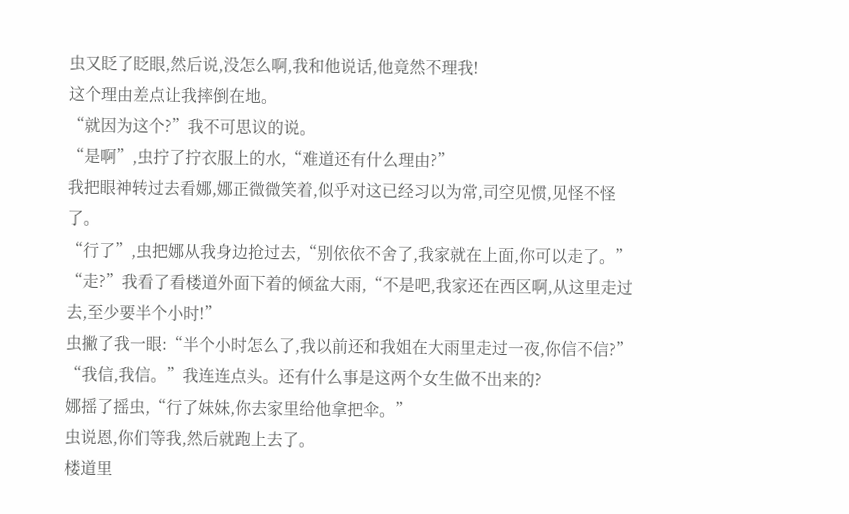虫又眨了眨眼,然后说,没怎么啊,我和他说话,他竟然不理我!
这个理由差点让我摔倒在地。
“就因为这个?”我不可思议的说。
“是啊”,虫拧了拧衣服上的水,“难道还有什么理由?”
我把眼神转过去看娜,娜正微微笑着,似乎对这已经习以为常,司空见惯,见怪不怪了。
“行了”,虫把娜从我身边抢过去,“别依依不舍了,我家就在上面,你可以走了。”
“走?”我看了看楼道外面下着的倾盆大雨,“不是吧,我家还在西区啊,从这里走过去,至少要半个小时!”
虫撇了我一眼:“半个小时怎么了,我以前还和我姐在大雨里走过一夜,你信不信?”
“我信,我信。”我连连点头。还有什么事是这两个女生做不出来的?
娜摇了摇虫,“行了妹妹,你去家里给他拿把伞。”
虫说恩,你们等我,然后就跑上去了。
楼道里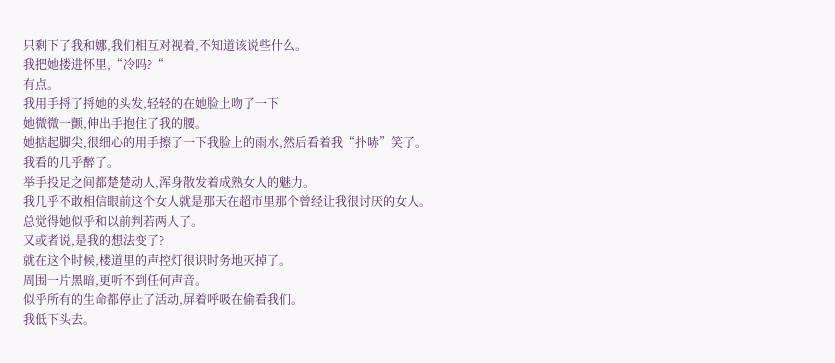只剩下了我和娜,我们相互对视着,不知道该说些什么。
我把她搂进怀里,“冷吗?“
有点。
我用手捋了捋她的头发,轻轻的在她脸上吻了一下
她微微一颤,伸出手抱住了我的腰。
她掂起脚尖,很细心的用手擦了一下我脸上的雨水,然后看着我“扑哧”笑了。
我看的几乎醉了。
举手投足之间都楚楚动人,浑身散发着成熟女人的魅力。
我几乎不敢相信眼前这个女人就是那天在超市里那个曾经让我很讨厌的女人。
总觉得她似乎和以前判若两人了。
又或者说,是我的想法变了?
就在这个时候,楼道里的声控灯很识时务地灭掉了。
周围一片黑暗,更听不到任何声音。
似乎所有的生命都停止了活动,屏着呼吸在偷看我们。
我低下头去。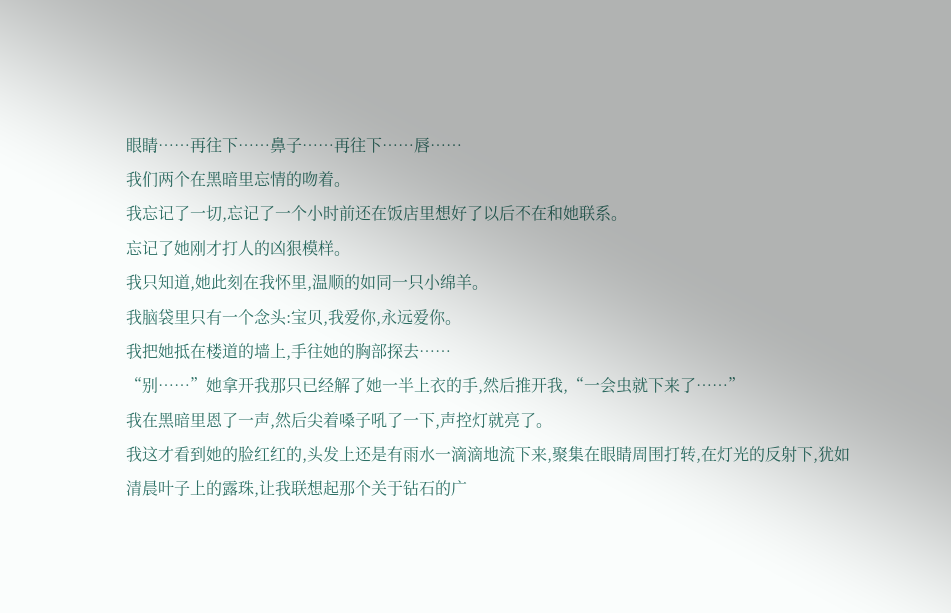眼睛……再往下……鼻子……再往下……唇……
我们两个在黑暗里忘情的吻着。
我忘记了一切,忘记了一个小时前还在饭店里想好了以后不在和她联系。
忘记了她刚才打人的凶狠模样。
我只知道,她此刻在我怀里,温顺的如同一只小绵羊。
我脑袋里只有一个念头:宝贝,我爱你,永远爱你。
我把她抵在楼道的墙上,手往她的胸部探去……
“别……”她拿开我那只已经解了她一半上衣的手,然后推开我,“一会虫就下来了……”
我在黑暗里恩了一声,然后尖着嗓子吼了一下,声控灯就亮了。
我这才看到她的脸红红的,头发上还是有雨水一滴滴地流下来,聚集在眼睛周围打转,在灯光的反射下,犹如清晨叶子上的露珠,让我联想起那个关于钻石的广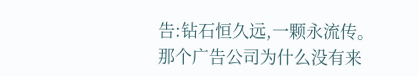告:钻石恒久远,一颗永流传。
那个广告公司为什么没有来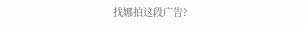找娜拍这段广告?